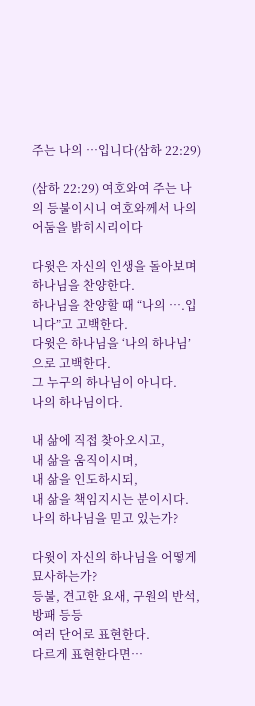주는 나의 …입니다(삼하 22:29)

(삼하 22:29) 여호와여 주는 나의 등불이시니 여호와께서 나의 어둠을 밝히시리이다

다윗은 자신의 인생을 돌아보며 하나님을 찬양한다.
하나님을 찬양할 때 “나의 ….입니다”고 고백한다.
다윗은 하나님을 ‘나의 하나님’으로 고백한다.
그 누구의 하나님이 아니다.
나의 하나님이다.

내 삶에 직접 찾아오시고,
내 삶을 움직이시며,
내 삶을 인도하시되,
내 삶을 책임지시는 분이시다.
나의 하나님을 믿고 있는가?

다윗이 자신의 하나님을 어떻게 묘사하는가?
등불, 견고한 요새, 구원의 반석, 방패 등등
여러 단어로 표현한다.
다르게 표현한다면…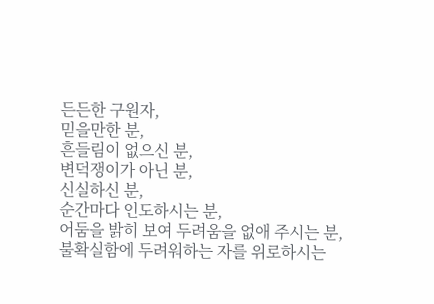든든한 구원자,
믿을만한 분,
흔들림이 없으신 분,
변덕쟁이가 아닌 분,
신실하신 분,
순간마다 인도하시는 분,
어둠을 밝히 보여 두려움을 없애 주시는 분,
불확실함에 두려워하는 자를 위로하시는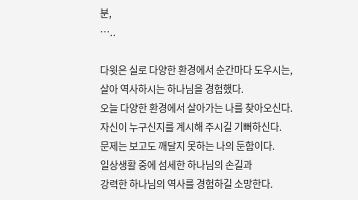분,
…..

다윗은 실로 다양한 환경에서 순간마다 도우시는,
살아 역사하시는 하나님을 경험했다.
오늘 다양한 환경에서 살아가는 나를 찾아오신다.
자신이 누구신지를 계시해 주시길 기뻐하신다.
문제는 보고도 깨달지 못하는 나의 둔함이다.
일상생활 중에 섬세한 하나님의 손길과
강력한 하나님의 역사를 경험하길 소망한다.